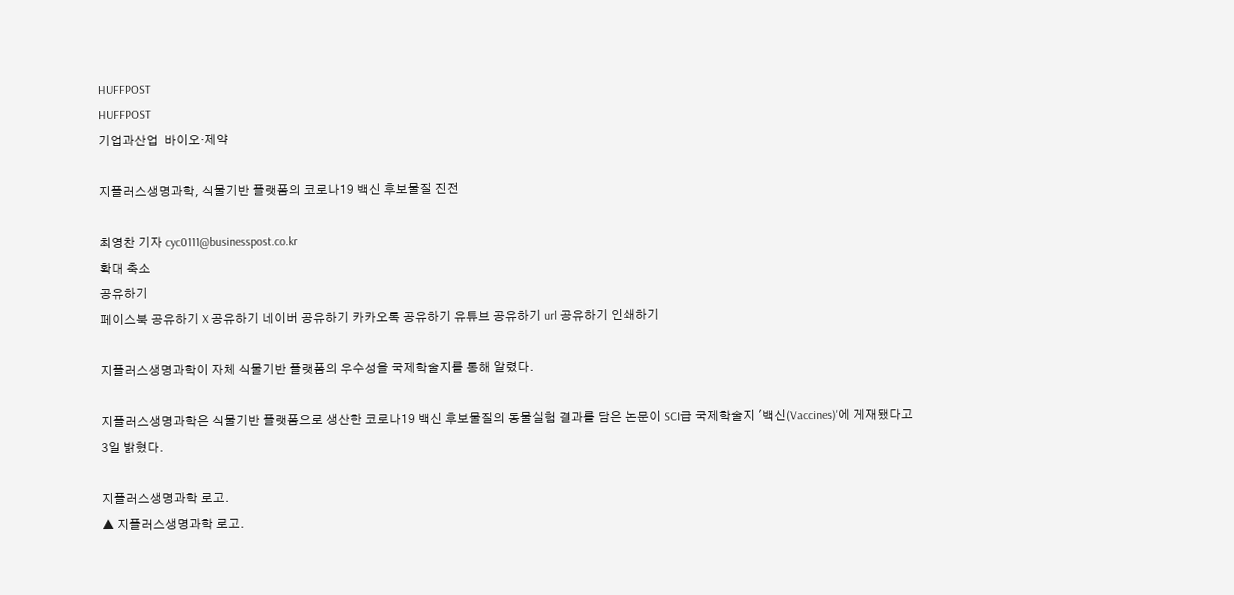HUFFPOST
HUFFPOST
기업과산업  바이오·제약

지플러스생명과학, 식물기반 플랫폼의 코로나19 백신 후보물질 진전

최영찬 기자 cyc0111@businesspost.co.kr
확대 축소
공유하기
페이스북 공유하기 X 공유하기 네이버 공유하기 카카오톡 공유하기 유튜브 공유하기 url 공유하기 인쇄하기

지플러스생명과학이 자체 식물기반 플랫폼의 우수성을 국제학술지를 통해 알렸다.

지플러스생명과학은 식물기반 플랫폼으로 생산한 코로나19 백신 후보물질의 동물실험 결과를 담은 논문이 SCI급 국제학술지 '백신(Vaccines)'에 게재됐다고 3일 밝혔다.

지플러스생명과학 로고.
▲ 지플러스생명과학 로고.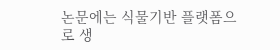논문에는 식물기반 플랫폼으로 생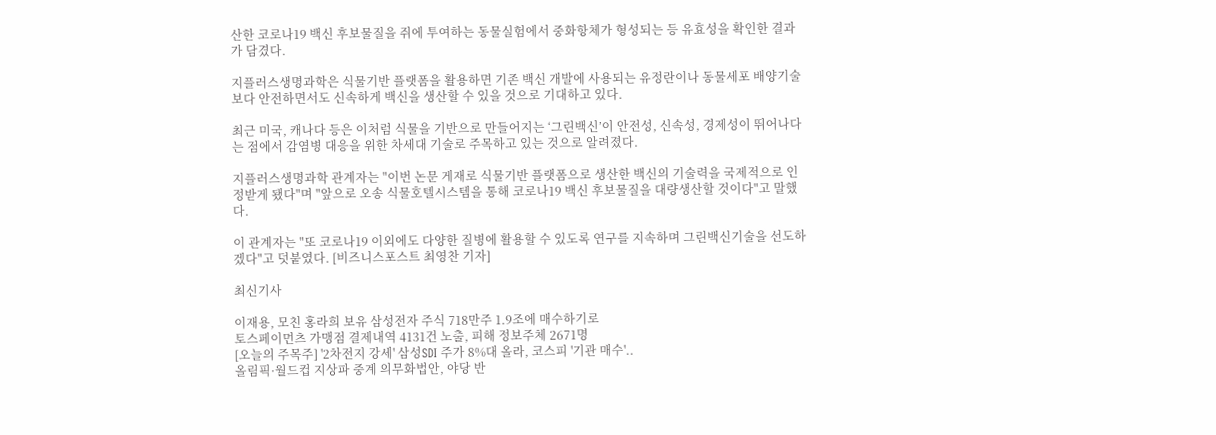산한 코로나19 백신 후보물질을 쥐에 투여하는 동물실험에서 중화항체가 형성되는 등 유효성을 확인한 결과가 담겼다.

지플러스생명과학은 식물기반 플랫폼을 활용하면 기존 백신 개발에 사용되는 유정란이나 동물세포 배양기술보다 안전하면서도 신속하게 백신을 생산할 수 있을 것으로 기대하고 있다.

최근 미국, 캐나다 등은 이처럼 식물을 기반으로 만들어지는 ‘그린백신’이 안전성, 신속성, 경제성이 뛰어나다는 점에서 감염병 대응을 위한 차세대 기술로 주목하고 있는 것으로 알려졌다.

지플러스생명과학 관계자는 "이번 논문 게재로 식물기반 플랫폼으로 생산한 백신의 기술력을 국제적으로 인정받게 됐다"며 "앞으로 오송 식물호텔시스템을 통해 코로나19 백신 후보물질을 대량생산할 것이다"고 말했다.

이 관계자는 "또 코로나19 이외에도 다양한 질병에 활용할 수 있도록 연구를 지속하며 그린백신기술을 선도하겠다"고 덧붙였다. [비즈니스포스트 최영찬 기자]

최신기사

이재용, 모친 홍라희 보유 삼성전자 주식 718만주 1.9조에 매수하기로
토스페이먼츠 가맹점 결제내역 4131건 노출, 피해 정보주체 2671명
[오늘의 주목주] '2차전지 강세' 삼성SDI 주가 8%대 올라, 코스피 '기관 매수'..
올림픽·월드컵 지상파 중계 의무화법안, 야당 반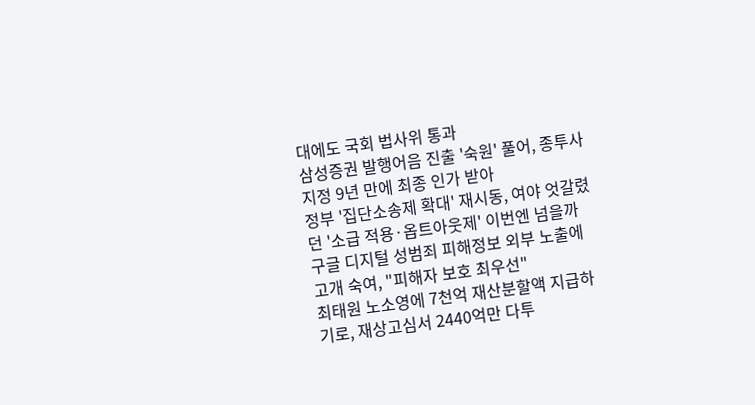대에도 국회 법사위 통과
삼성증권 발행어음 진출 '숙원' 풀어, 종투사 지정 9년 만에 최종 인가 받아
정부 '집단소송제 확대' 재시동, 여야 엇갈렸던 '소급 적용·옵트아웃제' 이번엔 넘을까
구글 디지털 성범죄 피해정보 외부 노출에 고개 숙여, "피해자 보호 최우선"
최태원 노소영에 7천억 재산분할액 지급하기로, 재상고심서 2440억만 다투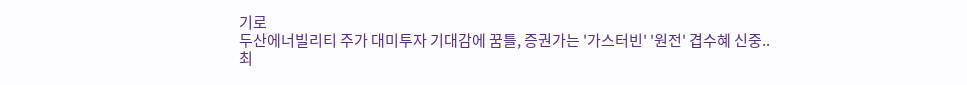기로
두산에너빌리티 주가 대미투자 기대감에 꿈틀, 증권가는 '가스터빈' '원전' 겹수혜 신중..
최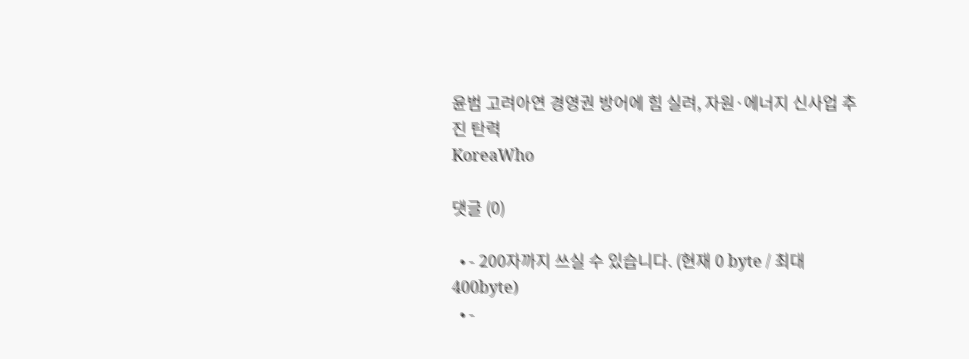윤범 고려아연 경영권 방어에 힘 실려, 자원·에너지 신사업 추진 탄력
KoreaWho

댓글 (0)

  • - 200자까지 쓰실 수 있습니다. (현재 0 byte / 최대 400byte)
  • -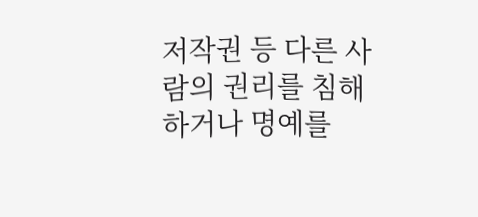저작권 등 다른 사람의 권리를 침해하거나 명예를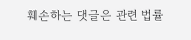훼손하는 댓글은 관련 법률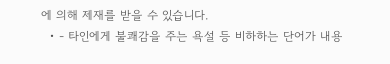에 의해 제재를 받을 수 있습니다.
  • - 타인에게 불쾌감을 주는 욕설 등 비하하는 단어가 내용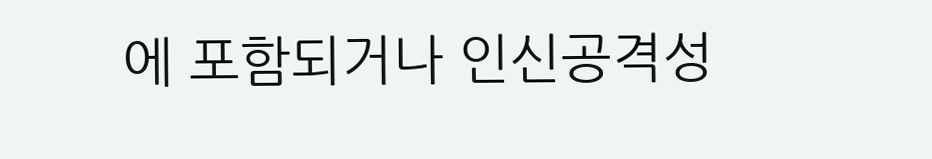에 포함되거나 인신공격성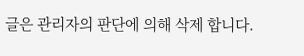글은 관리자의 판단에 의해 삭제 합니다.